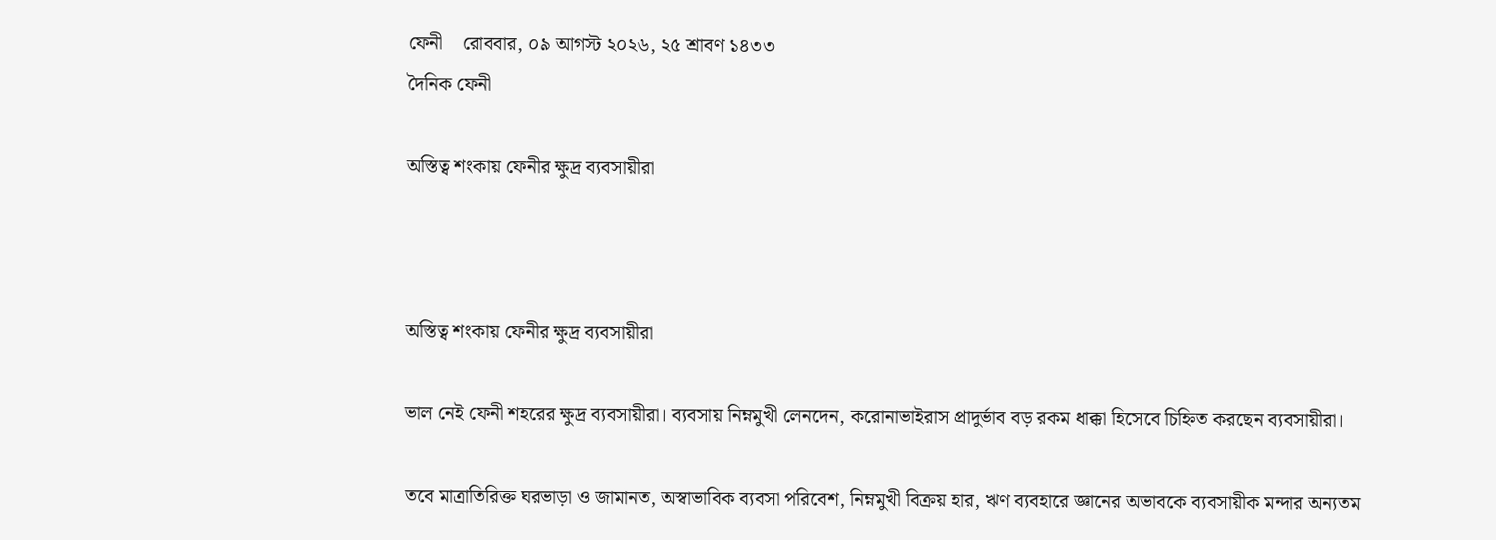ফেনী    রোববার, ০৯ আগস্ট ২০২৬, ২৫ শ্রাবণ ১৪৩৩
দৈনিক ফেনী

অস্তিত্ব শংকায় ফেনীর ক্ষুদ্র ব্যবসায়ীরা



অস্তিত্ব শংকায় ফেনীর ক্ষুদ্র ব্যবসায়ীরা

ভাল নেই ফেনী শহরের ক্ষুদ্র ব্যবসায়ীরা। ব্যবসায় নিম্নমুখী লেনদেন, করোনাভাইরাস প্রাদুর্ভাব বড় রকম ধাক্কা হিসেবে চিহ্নিত করছেন ব্যবসায়ীরা।

তবে মাত্রাতিরিক্ত ঘরভাড়া ও জামানত, অস্বাভাবিক ব্যবসা পরিবেশ, নিম্নমুখী বিক্রয় হার, ঋণ ব্যবহারে জ্ঞানের অভাবকে ব্যবসায়ীক মন্দার অন্যতম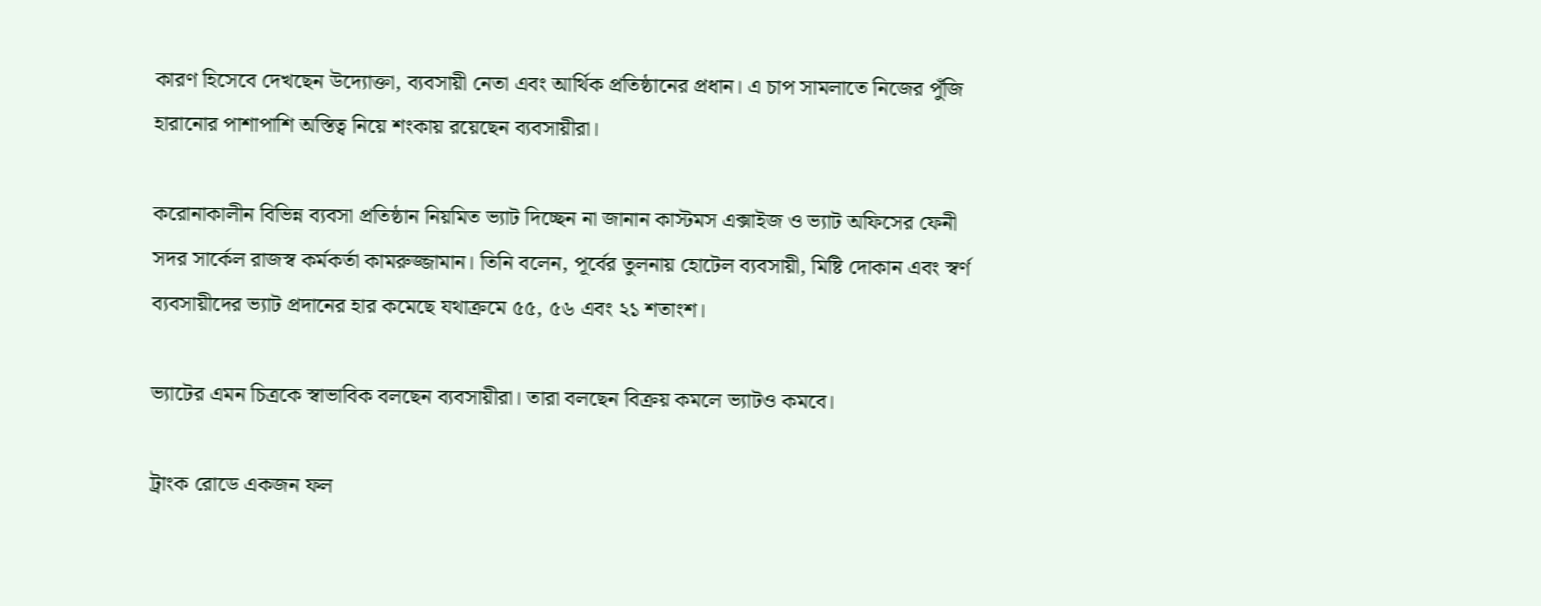কারণ হিসেবে দেখছেন উদ্যোক্তা, ব্যবসায়ী নেতা এবং আর্থিক প্রতিষ্ঠানের প্রধান। এ চাপ সামলাতে নিজের পুঁজি হারানোর পাশাপাশি অস্তিত্ব নিয়ে শংকায় রয়েছেন ব্যবসায়ীরা।

করোনাকালীন বিভিন্ন ব্যবসা প্রতিষ্ঠান নিয়মিত ভ্যাট দিচ্ছেন না জানান কাস্টমস এক্সাইজ ও ভ্যাট অফিসের ফেনী সদর সার্কেল রাজস্ব কর্মকর্তা কামরুজ্জামান। তিনি বলেন, পূর্বের তুলনায় হোটেল ব্যবসায়ী, মিষ্টি দোকান এবং স্বর্ণ ব্যবসায়ীদের ভ্যাট প্রদানের হার কমেছে যথাক্রমে ৫৫, ৫৬ এবং ২১ শতাংশ।

ভ্যাটের এমন চিত্রকে স্বাভাবিক বলছেন ব্যবসায়ীরা। তারা বলছেন বিক্রয় কমলে ভ্যাটও কমবে।

ট্রাংক রোডে একজন ফল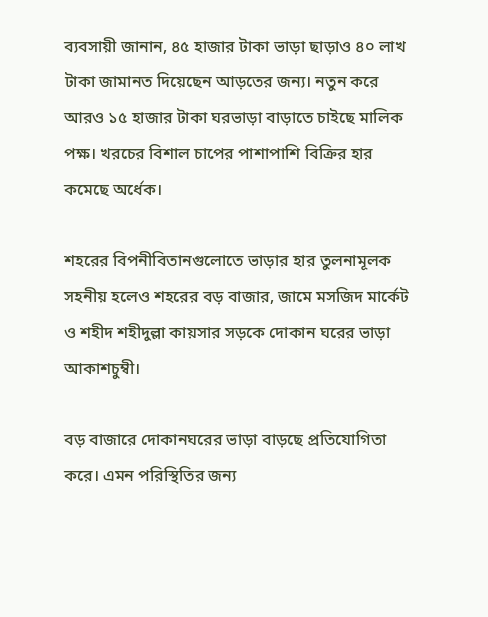ব্যবসায়ী জানান, ৪৫ হাজার টাকা ভাড়া ছাড়াও ৪০ লাখ টাকা জামানত দিয়েছেন আড়তের জন্য। নতুন করে আরও ১৫ হাজার টাকা ঘরভাড়া বাড়াতে চাইছে মালিক পক্ষ। খরচের বিশাল চাপের পাশাপাশি বিক্রির হার কমেছে অর্ধেক।

শহরের বিপনীবিতানগুলোতে ভাড়ার হার তুলনামূলক সহনীয় হলেও শহরের বড় বাজার, জামে মসজিদ মার্কেট ও শহীদ শহীদুল্লা কায়সার সড়কে দোকান ঘরের ভাড়া আকাশচুম্বী।

বড় বাজারে দোকানঘরের ভাড়া বাড়ছে প্রতিযোগিতা করে। এমন পরিস্থিতির জন্য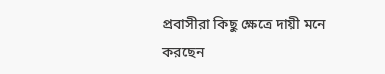প্রবাসীরা কিছু ক্ষেত্রে দায়ী মনে করছেন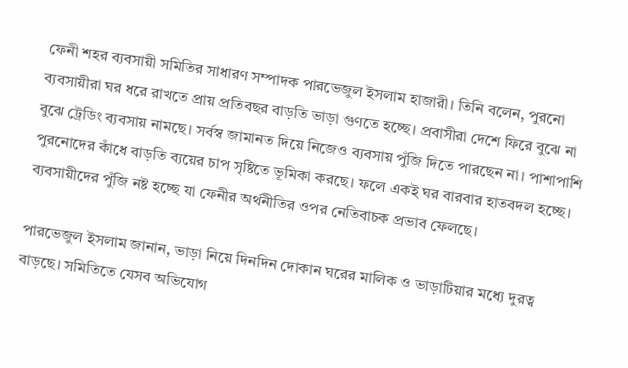ফেনী শহর ব্যবসায়ী সমিতির সাধারণ সম্পাদক পারভেজুল ইসলাম হাজারী। তিনি বলেন, পুরনো ব্যবসায়ীরা ঘর ধরে রাখতে প্রায় প্রতিবছর বাড়তি ভাড়া গুণতে হচ্ছে। প্রবাসীরা দেশে ফিরে বুঝে না বুঝে ট্রেডিং ব্যবসায় নামছে। সর্বস্ব জামানত দিয়ে নিজেও ব্যবসায় পুঁজি দিতে পারছেন না। পাশাপাশি পুরনোদের কাঁধে বাড়তি ব্যয়ের চাপ সৃষ্টিতে ভূমিকা করছে। ফলে একই ঘর বারবার হাতবদল হচ্ছে। ব্যবসায়ীদের পুঁজি নষ্ট হচ্ছে যা ফেনীর অর্থনীতির ওপর নেতিবাচক প্রভাব ফেলছে।

পারভেজুল ইসলাম জানান, ভাড়া নিয়ে দিনদিন দোকান ঘরের মালিক ও ভাড়াটিয়ার মধ্যে দুরত্ব বাড়ছে। সমিতিতে যেসব অভিযোগ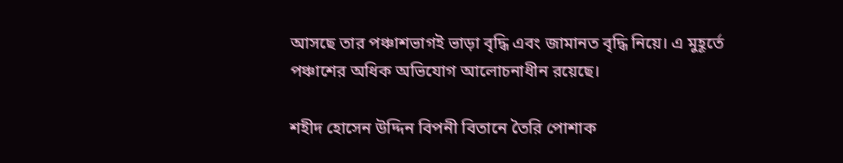আসছে তার পঞ্চাশভাগই ভাড়া বৃদ্ধি এবং জামানত বৃদ্ধি নিয়ে। এ মুহূর্তে পঞ্চাশের অধিক অভিযোগ আলোচনাধীন রয়েছে।

শহীদ হোসেন উদ্দিন বিপনী বিতানে তৈরি পোশাক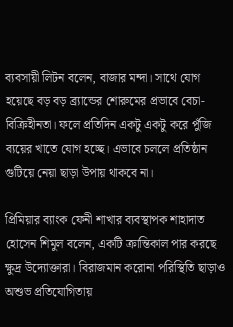ব্যবসায়ী লিটন বলেন, বাজার মন্দা। সাথে যোগ হয়েছে বড় বড় ব্র্যান্ডের শোরুমের প্রভাবে বেচা-বিক্রিহীনতা। ফলে প্রতিদিন একটু একটু করে পুঁজি ব্যয়ের খাতে যোগ হচ্ছে। এভাবে চললে প্রতিষ্ঠান গুটিয়ে নেয়া ছাড়া উপায় থাকবে না।

প্রিমিয়ার ব্যাংক ফেনী শাখার ব্যবস্থাপক শাহাদাত হোসেন শিমুল বলেন, একটি ক্রান্তিকাল পার করছে ক্ষুদ্র উদ্যোক্তারা। বিরাজমান করোনা পরিস্থিতি ছাড়াও অশুভ প্রতিযোগিতায়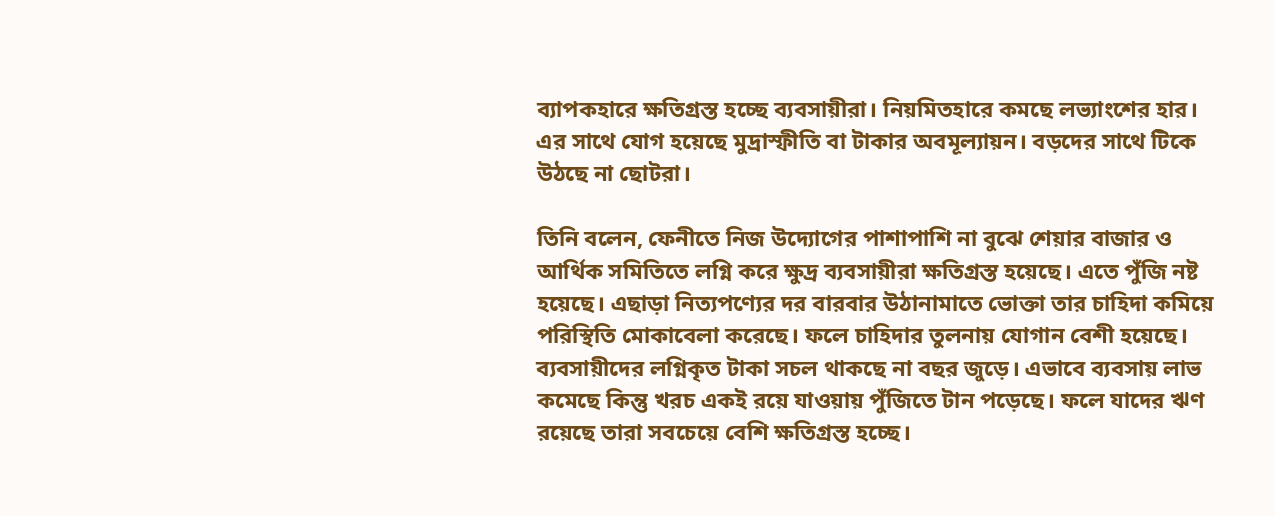ব্যাপকহারে ক্ষতিগ্রস্ত হচ্ছে ব্যবসায়ীরা। নিয়মিতহারে কমছে লভ্যাংশের হার। এর সাথে যোগ হয়েছে মুদ্রাস্ফীতি বা টাকার অবমূল্যায়ন। বড়দের সাথে টিকে উঠছে না ছোটরা।

তিনি বলেন, ফেনীতে নিজ উদ্যোগের পাশাপাশি না বুঝে শেয়ার বাজার ও আর্থিক সমিতিতে লগ্নি করে ক্ষুদ্র ব্যবসায়ীরা ক্ষতিগ্রস্ত হয়েছে। এতে পুঁজি নষ্ট হয়েছে। এছাড়া নিত্যপণ্যের দর বারবার উঠানামাতে ভোক্তা তার চাহিদা কমিয়ে পরিস্থিতি মোকাবেলা করেছে। ফলে চাহিদার তুলনায় যোগান বেশী হয়েছে। ব্যবসায়ীদের লগ্নিকৃত টাকা সচল থাকছে না বছর জুড়ে। এভাবে ব্যবসায় লাভ কমেছে কিন্তু খরচ একই রয়ে যাওয়ায় পুঁজিতে টান পড়েছে। ফলে যাদের ঋণ রয়েছে তারা সবচেয়ে বেশি ক্ষতিগ্রস্ত হচ্ছে।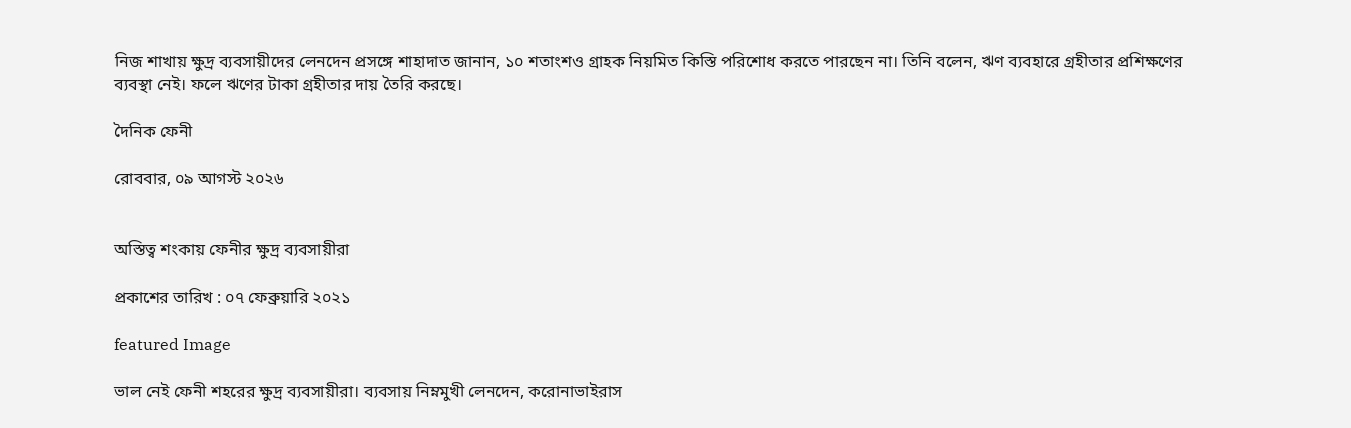নিজ শাখায় ক্ষুদ্র ব্যবসায়ীদের লেনদেন প্রসঙ্গে শাহাদাত জানান, ১০ শতাংশও গ্রাহক নিয়মিত কিস্তি পরিশোধ করতে পারছেন না। তিনি বলেন, ঋণ ব্যবহারে গ্রহীতার প্রশিক্ষণের ব্যবস্থা নেই। ফলে ঋণের টাকা গ্রহীতার দায় তৈরি করছে।

দৈনিক ফেনী

রোববার, ০৯ আগস্ট ২০২৬


অস্তিত্ব শংকায় ফেনীর ক্ষুদ্র ব্যবসায়ীরা

প্রকাশের তারিখ : ০৭ ফেব্রুয়ারি ২০২১

featured Image

ভাল নেই ফেনী শহরের ক্ষুদ্র ব্যবসায়ীরা। ব্যবসায় নিম্নমুখী লেনদেন, করোনাভাইরাস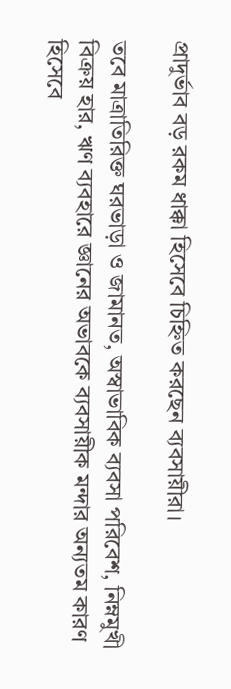প্রাদুর্ভাব বড় রকম ধাক্কা হিসেবে চিহ্নিত করছেন ব্যবসায়ীরা।

তবে মাত্রাতিরিক্ত ঘরভাড়া ও জামানত, অস্বাভাবিক ব্যবসা পরিবেশ, নিম্নমুখী বিক্রয় হার, ঋণ ব্যবহারে জ্ঞানের অভাবকে ব্যবসায়ীক মন্দার অন্যতম কারণ হিসেবে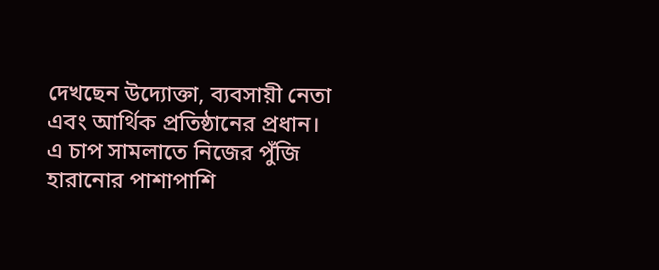দেখছেন উদ্যোক্তা, ব্যবসায়ী নেতা এবং আর্থিক প্রতিষ্ঠানের প্রধান। এ চাপ সামলাতে নিজের পুঁজি হারানোর পাশাপাশি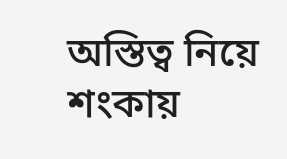অস্তিত্ব নিয়ে শংকায়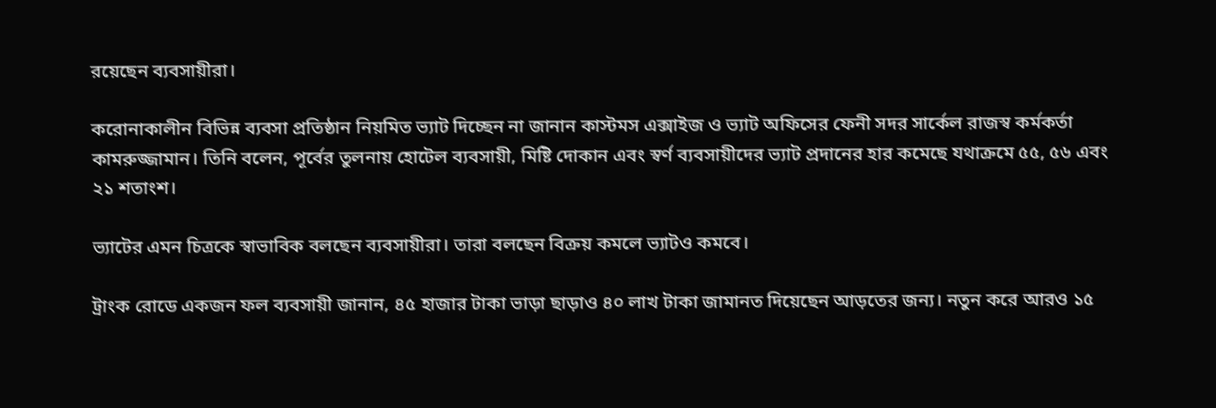রয়েছেন ব্যবসায়ীরা।

করোনাকালীন বিভিন্ন ব্যবসা প্রতিষ্ঠান নিয়মিত ভ্যাট দিচ্ছেন না জানান কাস্টমস এক্সাইজ ও ভ্যাট অফিসের ফেনী সদর সার্কেল রাজস্ব কর্মকর্তা কামরুজ্জামান। তিনি বলেন, পূর্বের তুলনায় হোটেল ব্যবসায়ী, মিষ্টি দোকান এবং স্বর্ণ ব্যবসায়ীদের ভ্যাট প্রদানের হার কমেছে যথাক্রমে ৫৫, ৫৬ এবং ২১ শতাংশ।

ভ্যাটের এমন চিত্রকে স্বাভাবিক বলছেন ব্যবসায়ীরা। তারা বলছেন বিক্রয় কমলে ভ্যাটও কমবে।

ট্রাংক রোডে একজন ফল ব্যবসায়ী জানান, ৪৫ হাজার টাকা ভাড়া ছাড়াও ৪০ লাখ টাকা জামানত দিয়েছেন আড়তের জন্য। নতুন করে আরও ১৫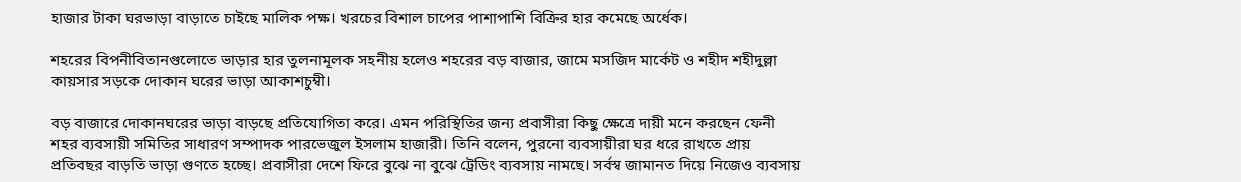হাজার টাকা ঘরভাড়া বাড়াতে চাইছে মালিক পক্ষ। খরচের বিশাল চাপের পাশাপাশি বিক্রির হার কমেছে অর্ধেক।

শহরের বিপনীবিতানগুলোতে ভাড়ার হার তুলনামূলক সহনীয় হলেও শহরের বড় বাজার, জামে মসজিদ মার্কেট ও শহীদ শহীদুল্লা কায়সার সড়কে দোকান ঘরের ভাড়া আকাশচুম্বী।

বড় বাজারে দোকানঘরের ভাড়া বাড়ছে প্রতিযোগিতা করে। এমন পরিস্থিতির জন্য প্রবাসীরা কিছু ক্ষেত্রে দায়ী মনে করছেন ফেনী শহর ব্যবসায়ী সমিতির সাধারণ সম্পাদক পারভেজুল ইসলাম হাজারী। তিনি বলেন, পুরনো ব্যবসায়ীরা ঘর ধরে রাখতে প্রায় প্রতিবছর বাড়তি ভাড়া গুণতে হচ্ছে। প্রবাসীরা দেশে ফিরে বুঝে না বুঝে ট্রেডিং ব্যবসায় নামছে। সর্বস্ব জামানত দিয়ে নিজেও ব্যবসায়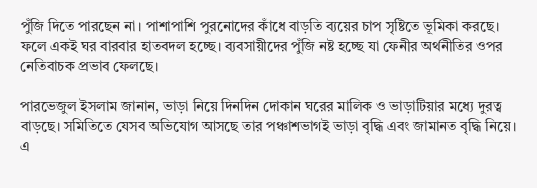পুঁজি দিতে পারছেন না। পাশাপাশি পুরনোদের কাঁধে বাড়তি ব্যয়ের চাপ সৃষ্টিতে ভূমিকা করছে। ফলে একই ঘর বারবার হাতবদল হচ্ছে। ব্যবসায়ীদের পুঁজি নষ্ট হচ্ছে যা ফেনীর অর্থনীতির ওপর নেতিবাচক প্রভাব ফেলছে।

পারভেজুল ইসলাম জানান, ভাড়া নিয়ে দিনদিন দোকান ঘরের মালিক ও ভাড়াটিয়ার মধ্যে দুরত্ব বাড়ছে। সমিতিতে যেসব অভিযোগ আসছে তার পঞ্চাশভাগই ভাড়া বৃদ্ধি এবং জামানত বৃদ্ধি নিয়ে। এ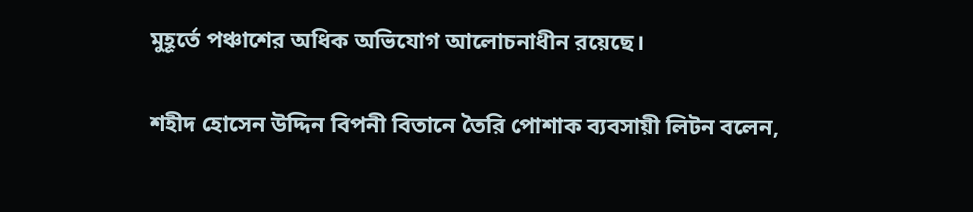মুহূর্তে পঞ্চাশের অধিক অভিযোগ আলোচনাধীন রয়েছে।

শহীদ হোসেন উদ্দিন বিপনী বিতানে তৈরি পোশাক ব্যবসায়ী লিটন বলেন,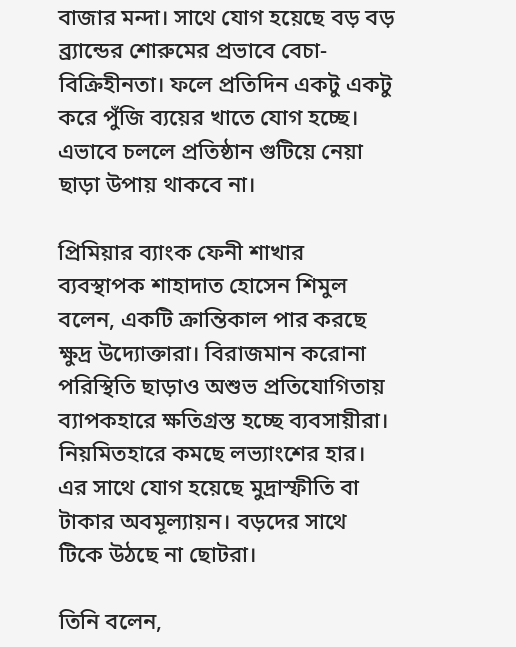বাজার মন্দা। সাথে যোগ হয়েছে বড় বড় ব্র্যান্ডের শোরুমের প্রভাবে বেচা-বিক্রিহীনতা। ফলে প্রতিদিন একটু একটু করে পুঁজি ব্যয়ের খাতে যোগ হচ্ছে। এভাবে চললে প্রতিষ্ঠান গুটিয়ে নেয়া ছাড়া উপায় থাকবে না।

প্রিমিয়ার ব্যাংক ফেনী শাখার ব্যবস্থাপক শাহাদাত হোসেন শিমুল বলেন, একটি ক্রান্তিকাল পার করছে ক্ষুদ্র উদ্যোক্তারা। বিরাজমান করোনা পরিস্থিতি ছাড়াও অশুভ প্রতিযোগিতায় ব্যাপকহারে ক্ষতিগ্রস্ত হচ্ছে ব্যবসায়ীরা। নিয়মিতহারে কমছে লভ্যাংশের হার। এর সাথে যোগ হয়েছে মুদ্রাস্ফীতি বা টাকার অবমূল্যায়ন। বড়দের সাথে টিকে উঠছে না ছোটরা।

তিনি বলেন,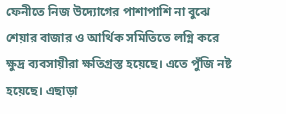ফেনীতে নিজ উদ্যোগের পাশাপাশি না বুঝে শেয়ার বাজার ও আর্থিক সমিতিতে লগ্নি করে ক্ষুদ্র ব্যবসায়ীরা ক্ষতিগ্রস্ত হয়েছে। এতে পুঁজি নষ্ট হয়েছে। এছাড়া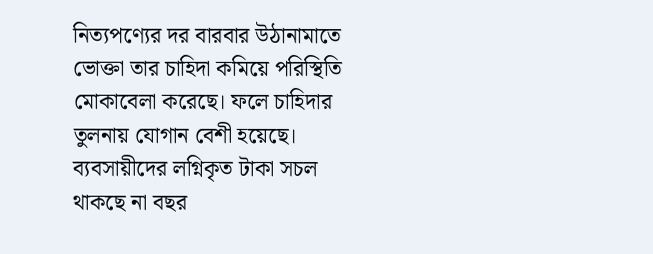নিত্যপণ্যের দর বারবার উঠানামাতে ভোক্তা তার চাহিদা কমিয়ে পরিস্থিতি মোকাবেলা করেছে। ফলে চাহিদার তুলনায় যোগান বেশী হয়েছে। ব্যবসায়ীদের লগ্নিকৃত টাকা সচল থাকছে না বছর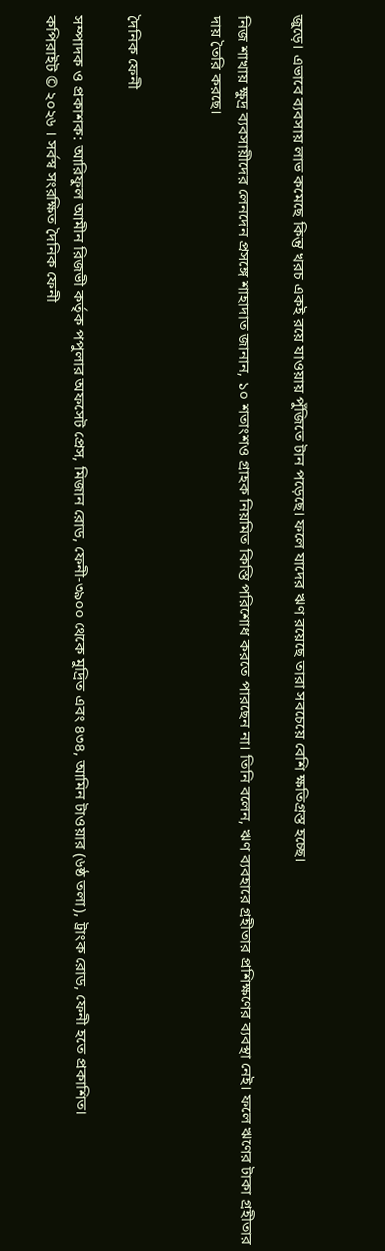জুড়ে। এভাবে ব্যবসায় লাভ কমেছে কিন্তু খরচ একই রয়ে যাওয়ায় পুঁজিতে টান পড়েছে। ফলে যাদের ঋণ রয়েছে তারা সবচেয়ে বেশি ক্ষতিগ্রস্ত হচ্ছে।

নিজ শাখায় ক্ষুদ্র ব্যবসায়ীদের লেনদেন প্রসঙ্গে শাহাদাত জানান, ১০ শতাংশও গ্রাহক নিয়মিত কিস্তি পরিশোধ করতে পারছেন না। তিনি বলেন, ঋণ ব্যবহারে গ্রহীতার প্রশিক্ষণের ব্যবস্থা নেই। ফলে ঋণের টাকা গ্রহীতার দায় তৈরি করছে।


দৈনিক ফেনী

সম্পাদক ও প্রকাশক: আরিফুল আমীন রিজভী কর্তৃক পপুলার অফসেট প্রেস, মিজান রোড, ফেনী-৩৯০০ থেকে মুদ্রিত এবং ৪৩৪, আমিন টাওয়ার (৬ষ্ঠ তলা), ট্রাংক রোড, ফেনী হতে প্রকাশিত।
কপিরাইট © ২০২৬ । সর্বস্ব সংরক্ষিত দৈনিক ফেনী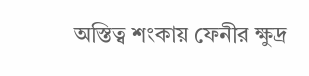অস্তিত্ব শংকায় ফেনীর ক্ষুদ্র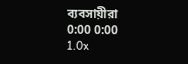ব্যবসায়ীরা
0:00 0:00
1.0x